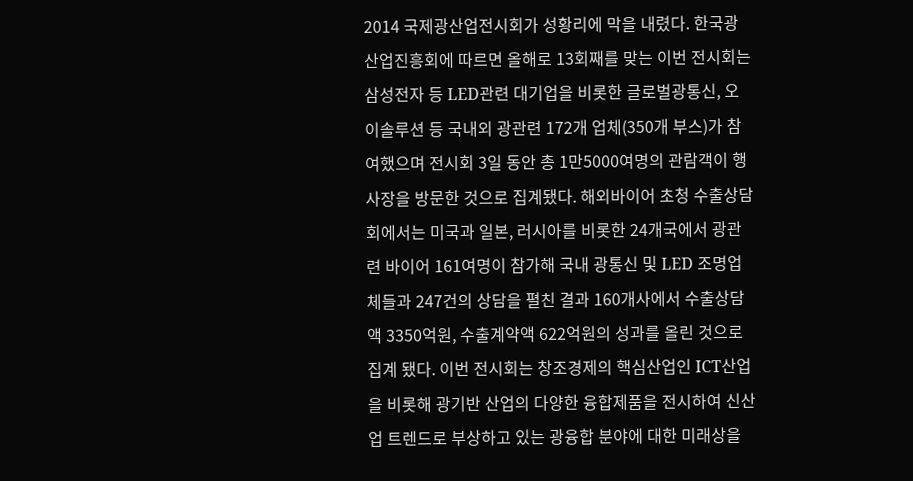2014 국제광산업전시회가 성황리에 막을 내렸다. 한국광산업진흥회에 따르면 올해로 13회째를 맞는 이번 전시회는 삼성전자 등 LED관련 대기업을 비롯한 글로벌광통신, 오이솔루션 등 국내외 광관련 172개 업체(350개 부스)가 참여했으며 전시회 3일 동안 총 1만5000여명의 관람객이 행사장을 방문한 것으로 집계됐다. 해외바이어 초청 수출상담회에서는 미국과 일본, 러시아를 비롯한 24개국에서 광관련 바이어 161여명이 참가해 국내 광통신 및 LED 조명업체들과 247건의 상담을 펼친 결과 160개사에서 수출상담액 3350억원, 수출계약액 622억원의 성과를 올린 것으로 집계 됐다. 이번 전시회는 창조경제의 핵심산업인 ICT산업을 비롯해 광기반 산업의 다양한 융합제품을 전시하여 신산업 트렌드로 부상하고 있는 광융합 분야에 대한 미래상을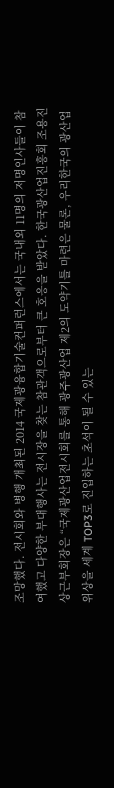조망했다. 전시회와 병행 개최된 2014 국제광융합기술컨퍼런스에서는 국내외 11명의 저명인사들이 참여했고 다양한 부대행사는 전시장을 찾는 참관객으로부터 큰 호응을 받았다. 한국광산업진흥회 조용진 상근부회장은 “국제광산업전시회를 통해 광주광산업 제2의 도약기틀 마련은 물론, 우리한국의 광산업위상을 세계 TOP3로 진입하는 초석이 될 수 있는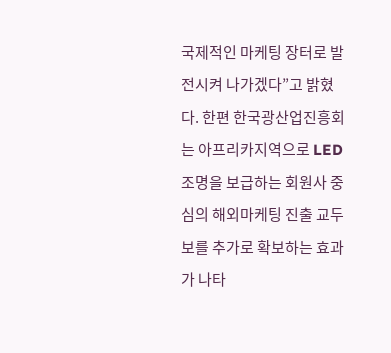국제적인 마케팅 장터로 발전시켜 나가겠다”고 밝혔다. 한편 한국광산업진흥회는 아프리카지역으로 LED조명을 보급하는 회원사 중심의 해외마케팅 진출 교두보를 추가로 확보하는 효과가 나타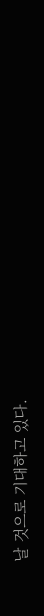날 것으로 기대하고 있다.